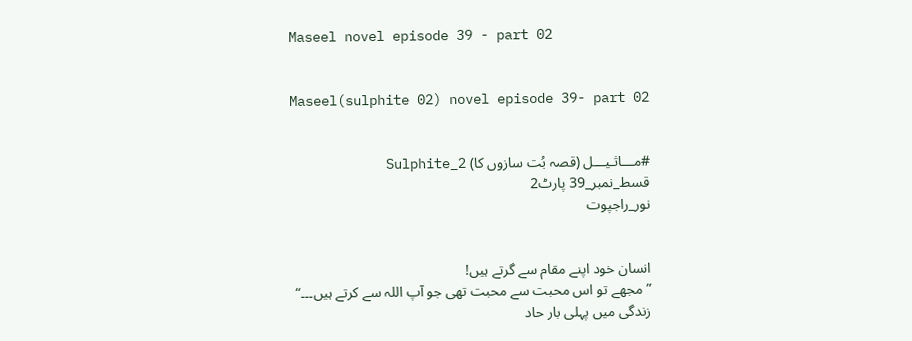Maseel novel episode 39 - part 02


Maseel(sulphite 02) novel episode 39- part 02


#مـــاثـیـــل (قصہ بُت سازوں کا) Sulphite_2
قسط_نمبر_39 پارٹ2
نور_راجپوت


انسان خود اپنے مقام سے گرتے ہیں!
”مجھے تو اس محبت سے محبت تھی جو آپ اللہ سے کرتے ہیں۔۔۔“
زندگی میں پہلی بار حاد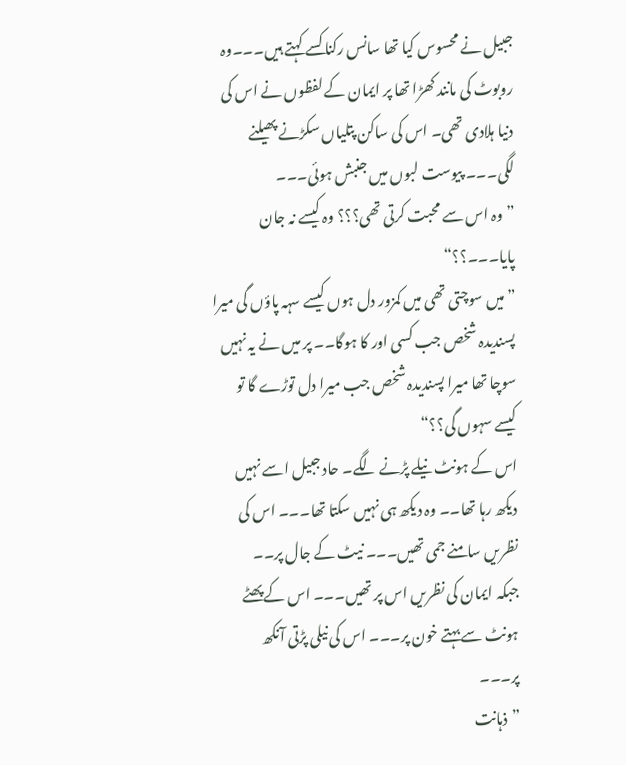جبیل نے محسوس کیا تھا سانس رکنا کسے کہتے ہیں۔۔۔وہ روبوٹ کی مانند کھڑا تھا پر ایمان کے لفظوں نے اس کی دنیا ہلادی تھی۔ اس کی ساکن پتلیاں سکڑنے پھیلنے لگی۔۔۔ پیوست لبوں میں جنبش ہوئی۔۔۔
”وہ اس سے محبت کرتی تھی؟؟؟ وہ کیسے نہ جان پایا۔۔۔؟؟“
”میں سوچتی تھی میں کمزور دل ہوں کیسے سہہ پاؤں گی میرا پسندیدہ شخص جب کسی اور کا ہوگا۔۔ پر میں نے یہ نہیں سوچا تھا میرا پسندیدہ شخص جب میرا دل توڑے گا تو کیسے سہوں گی؟؟“
اس کے ہونٹ نیلے پڑنے لگے۔ حاد جبیل اسے نہیں دیکھ رہا تھا۔۔ وہ دیکھ ہی نہیں سکتا تھا۔۔۔ اس کی نظریں سامنے جمی تھیں۔۔۔ نیٹ کے جال پر۔۔
جبکہ ایمان کی نظریں اس پر تھیں۔۔۔ اس کے پھٹے ہونٹ سے بہتے خون پر۔۔۔ اس کی نیلی پڑتی آنکھ پر۔۔۔
”ذہانت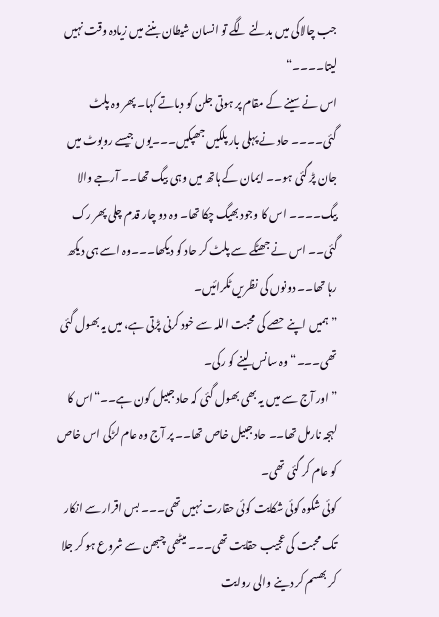جب چالاکی میں بدلنے لگے تو انسان شیطان بننے میں زیادہ وقت نہیں لیتا۔۔۔۔“
اس نے سینے کے مقام پر ہوتی جلن کو دباتے کہا۔ پھر وہ پلٹ گئی۔۔۔۔ حاد نے پہلی بار پلکیں جھپکیں۔۔۔یوں جیسے روبوٹ میں جان پڑ گئی ہو۔۔ ایمان کے ہاتھ میں وہی بیگ تھا۔۔ آرجے والا بیگ۔۔۔۔ اس کا وجود بھیگ چکا تھا۔ وہ دو چار قدم چلی پھر رک گئی۔۔ اس نے جھٹکے سے پلٹ کر حاد کو دیکھا۔۔۔وہ اسے ہی دیکھ رہا تھا۔۔ دونوں کی نظریں ٹکرائیں۔
”ہمیں اپنے حصے کی محبت اللہ سے خود کرنی پڑتی ہے، میں یہ بھول گئی تھی۔۔۔“ وہ سانس لینے کو رکی۔
”اور آج سے میں یہ بھی بھول گئی کہ حاد جبیل کون ہے۔۔“اس کا لہجہ نارمل تھا۔۔ حاد جبیل خاص تھا۔۔ پر آج وہ عام لڑکی اس خاص کو عام کر گئی تھی۔
کوئی شکوہ کوئی شکایت کوئی حقارت نہیں تھی۔۔۔ بس اقرار سے انکار تک محبت کی عجیب حقایت تھی۔۔۔ میٹھی چبھن سے شروع ہو کر جلا کر بھسم کر دینے والی روایت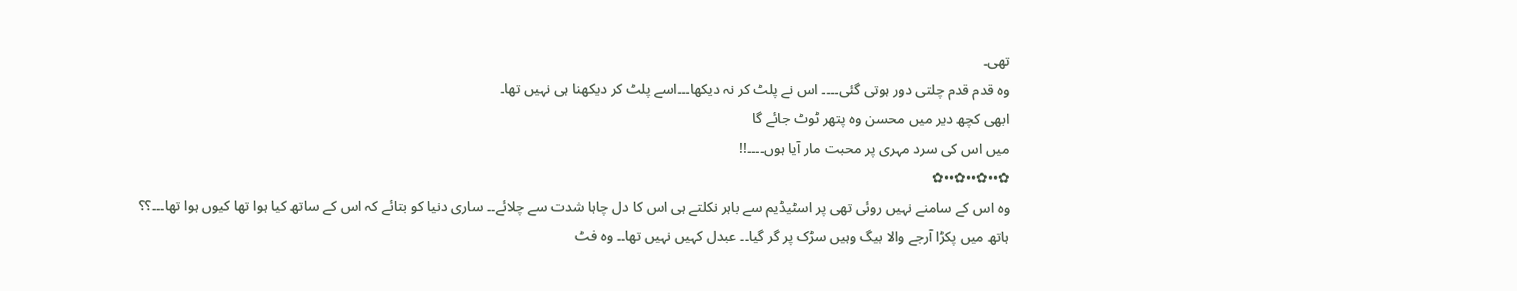تھی۔
وہ قدم قدم چلتی دور ہوتی گئی۔۔۔۔ اس نے پلٹ کر نہ دیکھا۔۔۔اسے پلٹ کر دیکھنا ہی نہیں تھا۔
ابھی کچھ دیر میں محسن وہ پتھر ٹوٹ جائے گا
میں اس کی سرد مہری پر محبت مار آیا ہوں۔۔۔۔!!
✿••✿••✿••✿
وہ اس کے سامنے نہیں روئی تھی پر اسٹیڈیم سے باہر نکلتے ہی اس کا دل چاہا شدت سے چلائے۔۔ ساری دنیا کو بتائے کہ اس کے ساتھ کیا ہوا تھا کیوں ہوا تھا۔۔۔؟؟
ہاتھ میں پکڑا آرجے والا بیگ وہیں سڑک پر گر گیا۔۔ عبدل کہیں نہیں تھا۔۔ وہ فٹ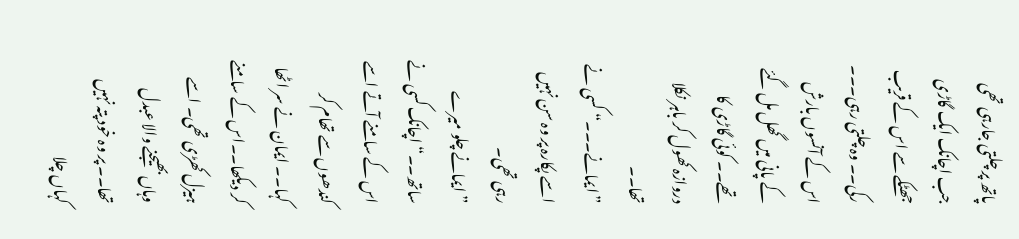پاتھ پر چلتی جارہی تھی جب اچانک ایک گاڑی جھٹکے سے اس کے قریب رکی۔۔ وہ چلتی رہی۔۔۔ اس کے آنسوں بارش کے پانی میں گھل مل گئے تھے۔۔ کوئی گاڑی کا دروازہ کھول کر باہر نکلا تھا۔۔
”ایمانے۔۔۔“ کسی نے اسے پکارہ پر وہ سن نہیں رہی تھی۔
”ایمانے چلو میرے ساتھ۔۔“ اچانک کسی نے اس کے سامنے آتے اسے کندھوں سے تھام کر کہا۔۔ ایمان نے سر اٹھا کر دیکھا۔۔اس کے سامنے ہیزل کھڑی تھی۔ اسے وہاں بھیجنے والا عبدل تھا۔۔ پر وہ خود پتہ نہیں کہاں چلا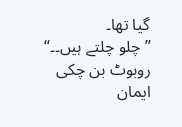گیا تھا۔
”چلو چلتے ہیں۔۔“ روبوٹ بن چکی ایمان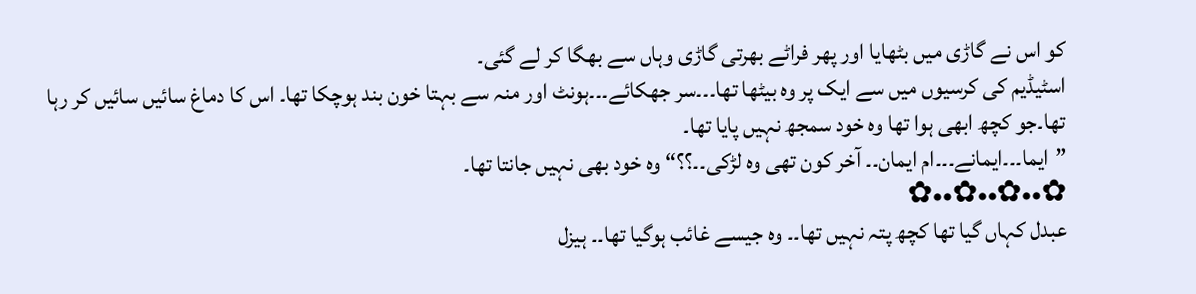کو اس نے گاڑی میں بٹھایا اور پھر فراٹے بھرتی گاڑی وہاں سے بھگا کر لے گئی۔
اسٹیڈیم کی کرسیوں میں سے ایک پر وہ بیٹھا تھا۔۔۔سر جھکائے۔۔۔ہونٹ اور منہ سے بہتا خون بند ہوچکا تھا۔ اس کا دماغ سائیں سائیں کر رہا تھا۔جو کچھ ابھی ہوا تھا وہ خود سمجھ نہیں پایا تھا۔
”ایما۔۔۔ایمانے۔۔۔ام ایمان۔۔ آخر کون تھی وہ لڑکی۔۔؟؟“ وہ خود بھی نہیں جانتا تھا۔
✿••✿••✿••✿
عبدل کہاں گیا تھا کچھ پتہ نہیں تھا۔۔ وہ جیسے غائب ہوگیا تھا۔۔ ہیزل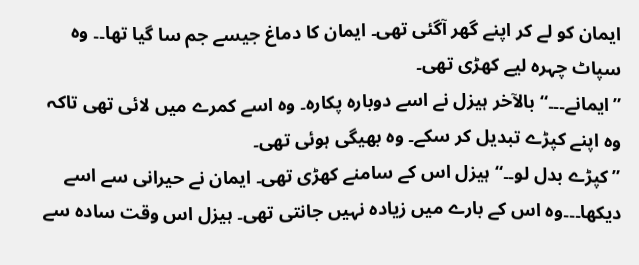ایمان کو لے کر اپنے گھر آگئی تھی۔ ایمان کا دماغ جیسے جم سا گیا تھا۔۔ وہ سپاٹ چہرہ لیے کھڑی تھی۔
”ایمانے۔۔۔“ بالآخر ہیزل نے اسے دوبارہ پکارہ۔ وہ اسے کمرے میں لائی تھی تاکہ وہ اپنے کپڑے تبدیل کر سکے۔ وہ بھیگی ہوئی تھی۔
”کپڑے بدل لو۔۔“ ہیزل اس کے سامنے کھڑی تھی۔ ایمان نے حیرانی سے اسے دیکھا۔۔۔وہ اس کے بارے میں زیادہ نہیں جانتی تھی۔ ہیزل اس وقت سادہ سے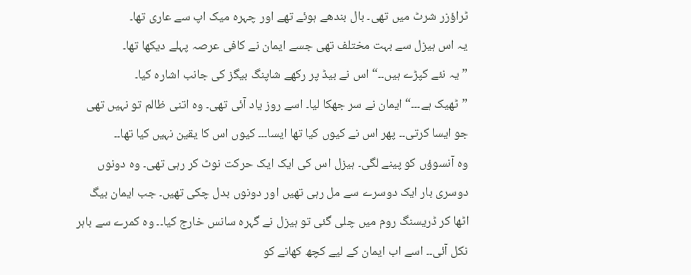ٹراؤزر شرٹ میں تھی۔ بال بندھے ہوئے تھے اور چہرہ میک اپ سے عاری تھا۔
یہ اس ہیزل سے بہت مختلف تھی جسے ایمان نے کافی عرصہ پہلے دیکھا تھا۔
”یہ نئے کپڑے ہیں۔۔“ اس نے بیڈ پر رکھے شاپنگ بیگز کی جانب اشارہ کیا۔
”ٹھیک ہے۔۔۔“ ایمان نے سر جھکا لیا۔ اسے روز یاد آئی تھی۔ وہ اتنی ظالم تو نہیں تھی جو ایسا کرتی۔۔ پھر اس نے کیوں کیا تھا ایسا۔۔۔ کیوں اس کا یقین نہیں کیا تھا۔۔
وہ آنسوؤں کو پینے لگی۔ ہیزل اس کی ایک ایک حرکت نوٹ کر رہی تھی۔ وہ دونوں دوسری بار ایک دوسرے سے مل رہی تھیں اور دونوں بدل چکی تھیں۔ جب ایمان بیگ اٹھا کر ڈریسنگ روم میں چلی گئی تو ہیزل نے گہرہ سانس خارج کیا۔۔ وہ کمرے سے باہر نکل آئی۔۔ اسے اب ایمان کے لیے کچھ کھانے کو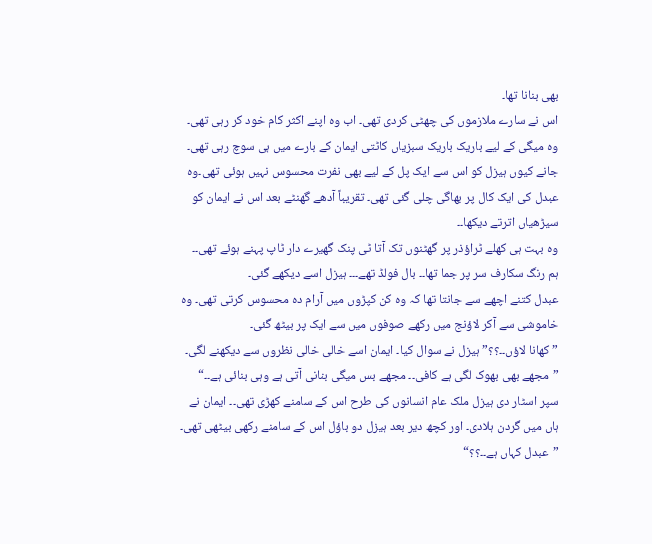بھی بنانا تھا۔
اس نے سارے ملازموں کی چھٹی کردی تھی۔ اب وہ اپنے اکثر کام خود کر رہی تھی۔
وہ میگی کے لیے باریک باریک سبزیاں کاٹتی ایمان کے بارے میں ہی سوچ رہی تھی۔
جانے کیوں ہیزل کو اس سے ایک پل کے لیے بھی نفرت محسوس نہیں ہوئی تھی۔وہ عبدل کی ایک کال پر بھاگی چلی گئی تھی۔ تقریباً آدھے گھنٹے بعد اس نے ایمان کو سیڑھیاں اترتے دیکھا۔۔
وہ بہت ہی کھلے ٹراؤذر پر گھٹنوں تک آتا ٹی پنک گھیرے دار ٹاپ پہنے ہوئے تھی۔۔ ہم رنگ سکارف سر پر جما تھا۔۔ بال فولڈ تھے۔۔۔ ہیزل اسے دیکھے گئی۔
عبدل کتنے اچھے سے جانتا تھا کہ وہ کن کپڑوں میں آرام دہ محسوس کرتی تھی۔ وہ خاموشی سے آکر لاؤنج میں رکھے صوفوں میں سے ایک پر بیٹھ گئی۔
”کھانا لاؤں۔۔؟؟”ہیزل نے سوال کیا۔ ایمان اسے خالی خالی نظروں سے دیکھنے لگی۔
”مجھے بھی بھوک لگی ہے کافی۔۔ مجھے بس میگی بنانی آتی ہے وہی بنائی ہے۔۔“ سپر اسٹار دی ہیزل ملک عام انسانوں کی طرح اس کے سامنے کھڑی تھی۔۔ ایمان نے ہاں میں گردن ہلادی۔ اور کچھ دیر بعد ہیزل دو باؤل اس کے سامنے رکھی بیٹھی تھی۔
”عبدل کہاں ہے۔۔؟؟“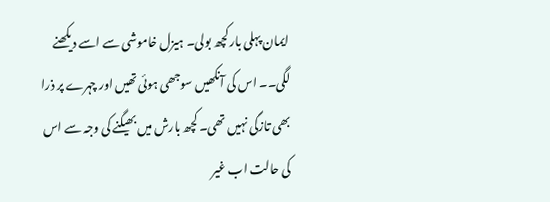ایمان پہلی بار کچھ بولی۔ ہیزل خاموشی سے اسے دیکھنے لگی۔۔ اس کی آنکھیں سوجھی ہوئی تھیں اور چہرے پر ذرا بھی تازگی نہیں تھی۔ کچھ بارش میں بھیگنے کی وجہ سے اس کی حالت اب غیر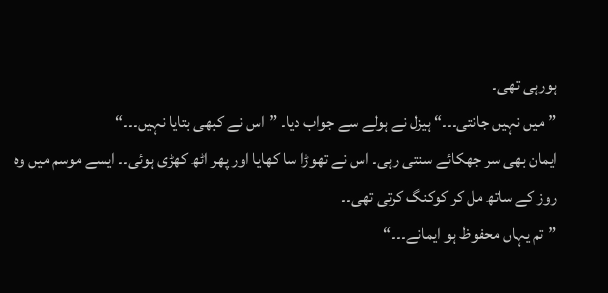ہورہی تھی۔
”میں نہیں جانتی۔۔۔“ ہیزل نے ہولے سے جواب دیا۔ ”اس نے کبھی بتایا نہیں۔۔۔“
ایمان بھی سر جھکائے سنتی رہی۔ اس نے تھوڑا سا کھایا اور پھر اٹھ کھڑی ہوئی۔۔ ایسے موسم میں وہ روز کے ساتھ مل کر کوکنگ کرتی تھی۔۔
”تم یہاں محفوظ ہو ایمانے۔۔۔“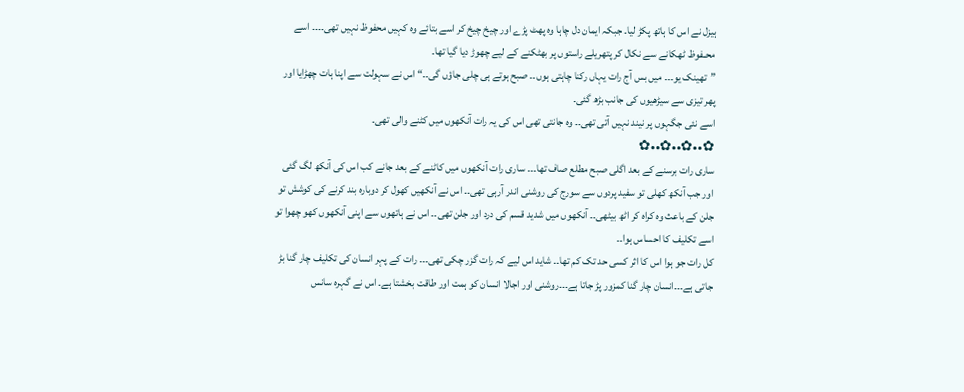ہیزل نے اس کا ہاتھ پکڑ لیا۔ جبکہ ایمان دل چاہا وہ پھٹ پڑے اور چیخ چیخ کر اسے بتائے وہ کہیں محفوظ نہیں تھی۔۔۔۔ اسے محـفوظ ٹھکانے سے نکال کر پتھریلے راستوں پر بھٹکنے کے لیے چھوڑ دیا گیا تھا۔
”تھینک یو۔۔۔ میں بس آج رات یہاں رکنا چاہتی ہوں۔۔ صبح ہوتے ہی چلی جاؤں گی۔۔“ اس نے سہولت سے اپنا ہات چھڑایا اور پھر تیزی سے سیڑھیوں کی جانب بڑھ گئی۔
اسے نئی جگہوں پر نیند نہیں آتی تھی۔۔ وہ جانتی تھی اس کی یہ رات آنکھوں میں کٹنے والی تھی۔
✿••✿••✿••✿
ساری رات برسنے کے بعد اگلی صبح مطلع صاف تھا۔۔۔ ساری رات آنکھوں میں کاٹنے کے بعد جانے کب اس کی آنکھ لگ گئی اور جب آنکھ کھلی تو سفید پردوں سے سورج کی روشنی اندر آرہی تھی۔۔ اس نے آنکھیں کھول کر دوبارہ بند کرنے کی کوشش تو جلن کے باعث وہ کراہ کر اٹھ بیٹھی۔۔ آنکھوں میں شدید قسم کی درد اور جلن تھی۔۔ اس نے ہاتھوں سے اپنی آنکھوں کھو چھوا تو اسے تکلیف کا احساس ہوا۔۔
کل رات جو ہوا اس کا اثر کسی حد تک کم تھا۔۔ شاید اس لیے کہ رات گزر چکی تھی۔۔۔ رات کے پہر انسان کی تکلیف چار گنا بڑ جاتی ہے۔۔۔انسان چار گنا کمزور پڑ جاتا ہے۔۔۔روشنی اور اجالا انسان کو ہمت اور طاقت بخشتا ہے۔ اس نے گہرہ سانس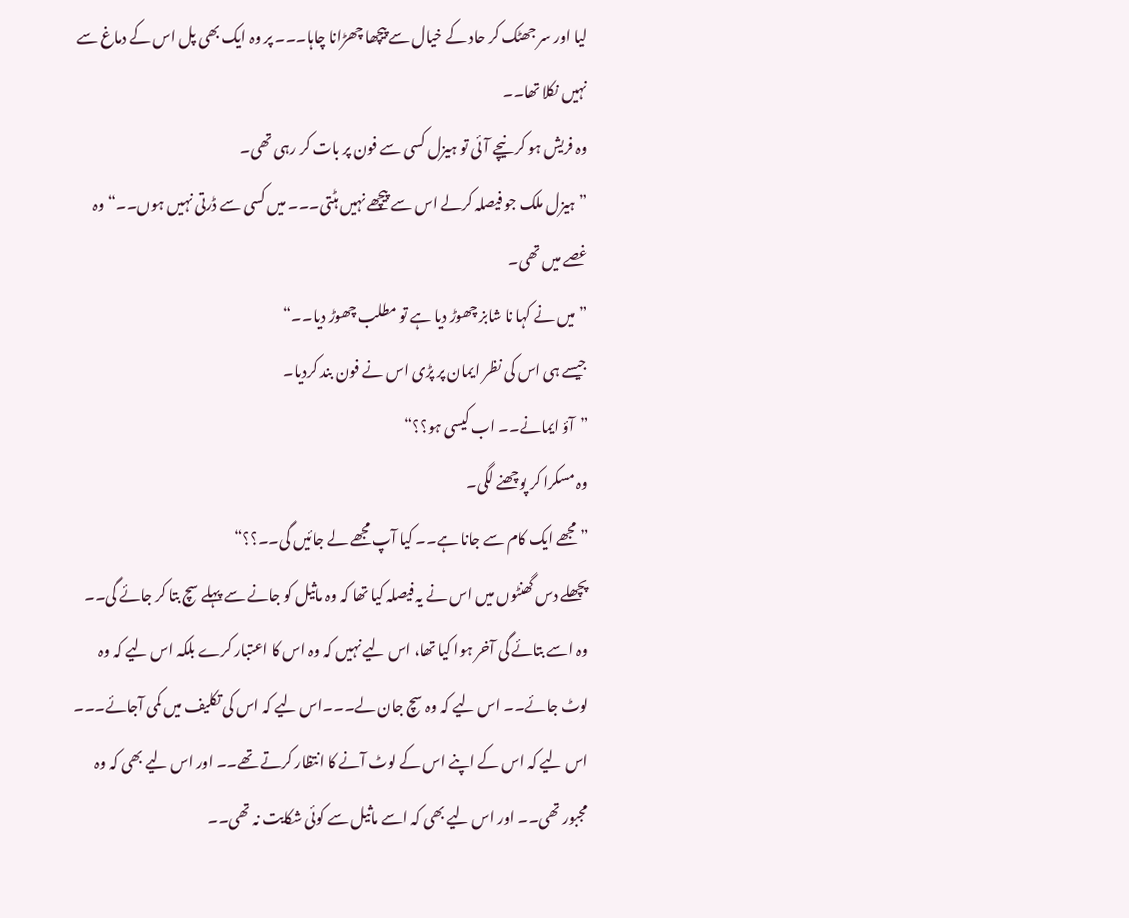لیا اور سر جھٹک کر حاد کے خیال سے پیچھا چھڑانا چاہا۔۔۔ پر وہ ایک بھی پل اس کے دماغ سے نہیں نکلا تھا۔۔
وہ فریش ہو کر نیچے آئی تو ہیزل کسی سے فون پر بات کر رہی تھی۔
”ہیزل ملک جو فیصلہ کرلے اس سے پیچھے نہیں ہٹتی۔۔۔ میں کسی سے ڈرتی نہیں ہوں۔۔“ وہ غصے میں تھی۔
”میں نے کہا نا شابز چھوڑ دیا ہے تو مطلب چھوڑ دیا۔۔“
جیسے ہی اس کی نظر ایمان پر پڑی اس نے فون بند کردیا۔
”آؤ ایمانے۔۔ اب کیسی ہو؟؟“
وہ مسکرا کر پوچھنے لگی۔
” مجھے ایک کام سے جانا ہے۔۔ کیا آپ مجھے لے جائیں گی۔۔؟؟“
پچھلے دس گھنٹوں میں اس نے یہ فیصلہ کیا تھا کہ وہ ماثیل کو جانے سے پہلے سچ بتا کر جائے گی۔۔ وہ اسے بتائے گی آخر ہوا کیا تھا، اس لیے نہیں کہ وہ اس کا اعتبار کرے بلکہ اس لیے کہ وہ لوٹ جائے۔۔ اس لیے کہ وہ سچ جان لے۔۔۔اس لیے کہ اس کی تکلیف میں کمی آجائے۔۔۔ اس لیے کہ اس کے اپنے اس کے لوٹ آنے کا انتظار کرتے تھے۔۔ اور اس لیے بھی کہ وہ مجبور تھی۔۔ اور اس لیے بھی کہ اسے ماثیل سے کوئی شکایت نہ تھی۔۔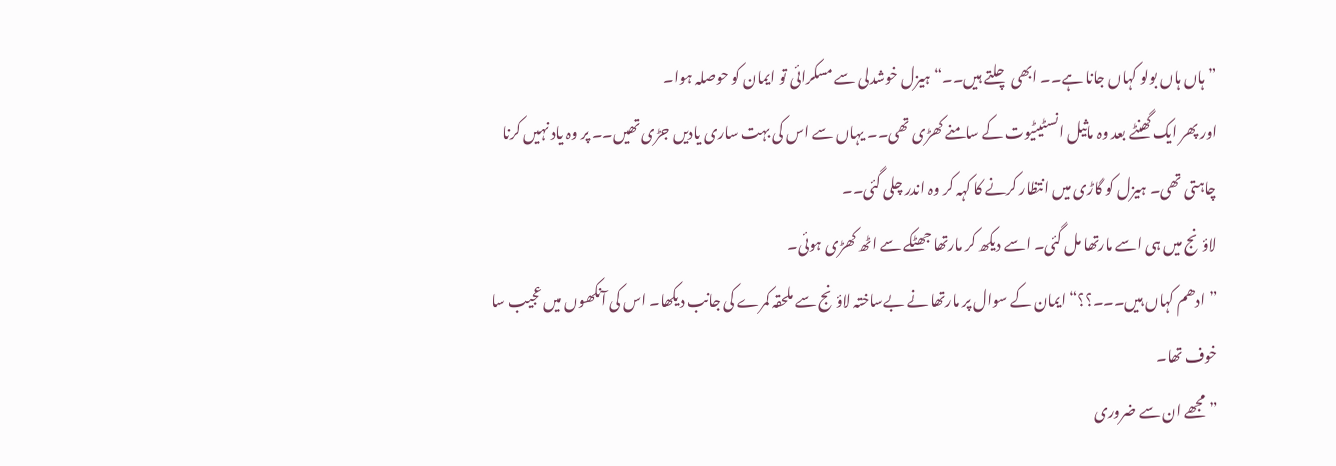”ہاں ہاں بولو کہاں جانا ہے۔۔ ابھی چلتے ہیں۔۔“ ہیزل خوشدلی سے مسکرائی تو ایمان کو حوصلہ ہوا۔
اور پھر ایک گھنٹے بعد وہ ماثیل انسٹیٹیوت کے سامنے کھڑی تھی۔۔ یہاں سے اس کی بہت ساری یادیں جڑی تھیں۔۔ پر وہ یاد نہیں کرنا چاہتی تھی۔ ہیزل کو گاڑی میں انتظار کرنے کا کہہ کر وہ اندر چلی گئی۔۔
لاؤنج میں ہی اسے مارتھا مل گئی۔ اسے دیکھ کر مارتھا جھٹکے سے اٹھ کھڑی ہوئی۔
”ادھم کہاں ہیں۔۔۔؟؟“ ایمان کے سوال پر مارتھا نے بےساختہ لاؤنج سے ملحقہ کمرے کی جانب دیکھا۔ اس کی آنکھوں میں عجیب سا خوف تھا۔
”مجھے ان سے ضروری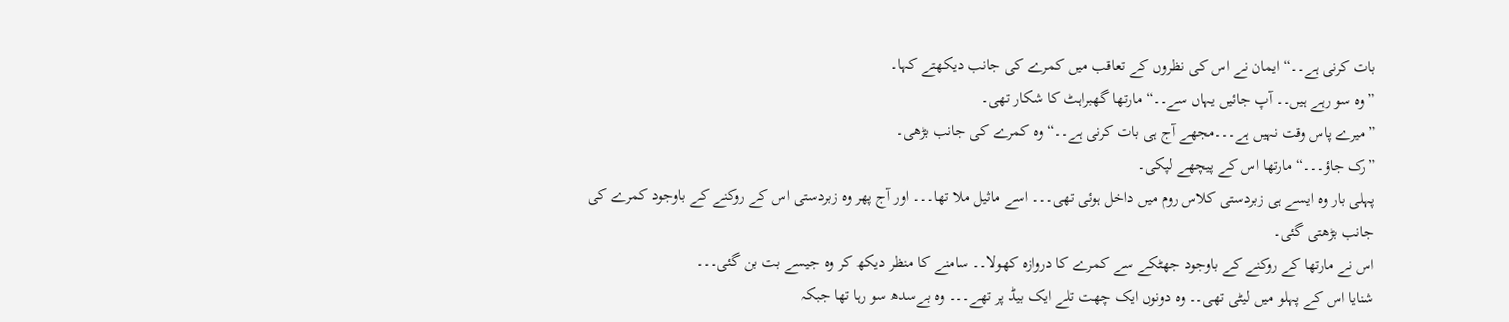بات کرنی ہے۔۔“ ایمان نے اس کی نظروں کے تعاقب میں کمرے کی جانب دیکھتے کہا۔
”وہ سو رہے ہیں۔۔ آپ جائیں یہاں سے۔۔“ مارتھا گھبراہٹ کا شکار تھی۔
”میرے پاس وقت نہیں ہے۔۔۔مجھے آج ہی بات کرنی ہے۔۔“ وہ کمرے کی جانب بڑھی۔
”رک جاؤ۔۔۔“ مارتھا اس کے پیچھے لپکی۔
پہلی بار وہ ایسے ہی زبردستی کلاس روم میں داخل ہوئی تھی۔۔۔ اسے ماثیل ملا تھا۔۔۔ اور آج پھر وہ زبردستی اس کے روکنے کے باوجود کمرے کی جانب بڑھتی گئی۔
اس نے مارتھا کے روکنے کے باوجود جھٹکے سے کمرے کا دروازہ کھولا۔۔ سامنے کا منظر دیکھ کر وہ جیسے بت بن گئی۔۔۔
شنایا اس کے پہلو میں لیٹی تھی۔۔ وہ دونوں ایک چھت تلے ایک بیڈ پر تھے۔۔۔ وہ بےسدھ سو رہا تھا جبکہ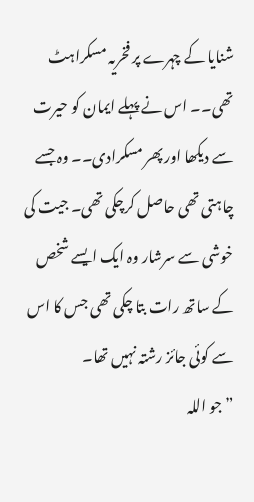شنایا کے چہرے پر فخریہ مسکراہٹ تھی۔۔ اس نے پہلے ایمان کو حیرت سے دیکھا اور پھر مسکرادی۔۔ وہ جسے چاہتی تھی حاصل کرچکی تھی۔ جیت کی خوشی سے سرشار وہ ایک ایسے شخص کے ساتھ رات بتا چکی تھی جس کا اس سے کوئی جائز رشتہ نہیں تھا۔
”جو اللہ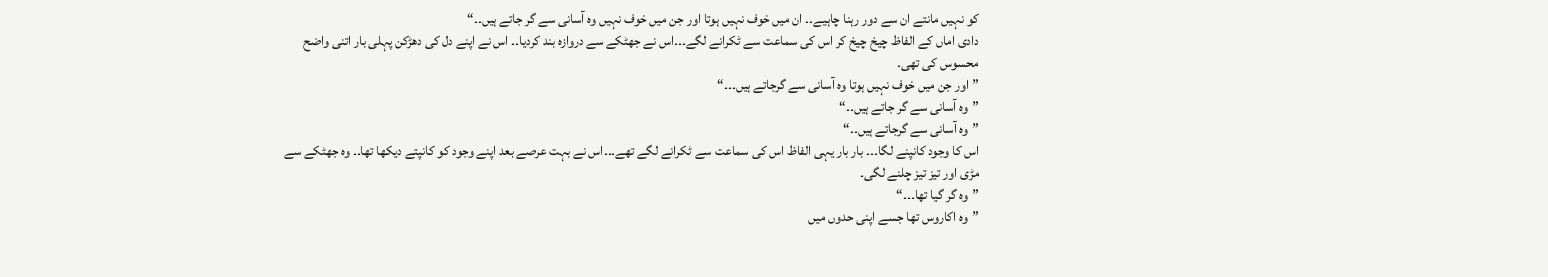کو نہیں مانتے ان سے دور رہنا چاہیے۔۔ ان میں خوف نہیں ہوتا اور جن میں خوف نہیں وہ آسانی سے گر جاتے ہیں۔۔“
دادی اماں کے الفاظ چیخ چیخ کر اس کی سماعت سے ٹکرانے لگے۔۔۔اس نے جھٹکے سے دروازہ بند کردیا۔۔ اس نے اپنے دل کی دھڑکن پہلی بار اتنی واضح محسوس کی تھی۔
”اور جن میں خوف نہیں ہوتا وہ آسانی سے گرجاتے ہیں۔۔۔“
”وہ آسانی سے گر جاتے ہیں۔۔“
”وہ آسانی سے گرجاتے ہیں۔۔“
اس کا وجود کانپنے لگا۔۔۔ بار بار یہی الفاظ اس کی سماعت سے ٹکرانے لگے تھے۔۔۔اس نے بہت عرصے بعد اپنے وجود کو کانپتے دیکھا تھا۔۔ وہ جھٹکے سے مڑی اور تیز تیز چلنے لگی۔
”وہ گر گیا تھا۔۔۔“
”وہ اکاروس تھا جسے اپنی حدوں میں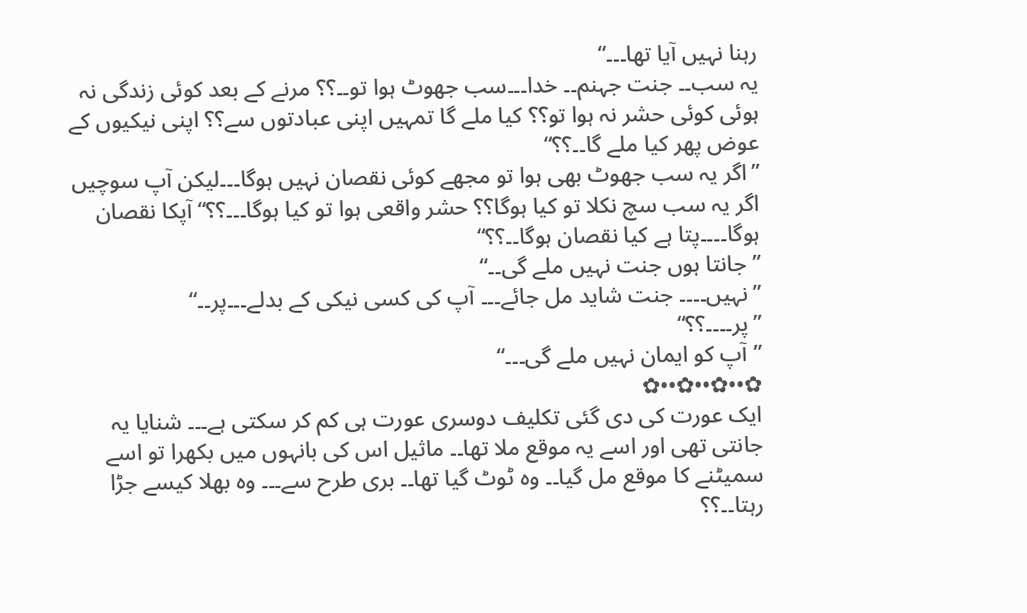رہنا نہیں آیا تھا۔۔۔“
یہ سب۔۔ جنت جہنم۔۔ خدا۔۔۔سب جھوٹ ہوا تو۔۔؟؟ مرنے کے بعد کوئی زندگی نہ ہوئی کوئی حشر نہ ہوا تو؟؟ کیا ملے گا تمہیں اپنی عبادتوں سے؟؟ اپنی نیکیوں کے عوض پھر کیا ملے گا۔۔؟؟“
”اگر یہ سب جھوٹ بھی ہوا تو مجھے کوئی نقصان نہیں ہوگا۔۔۔لیکن آپ سوچیں اگر یہ سب سچ نکلا تو کیا ہوگا؟؟ حشر واقعی ہوا تو کیا ہوگا۔۔۔؟؟“ آپکا نقصان ہوگا۔۔۔۔پتا ہے کیا نقصان ہوگا۔۔؟؟“
”جانتا ہوں جنت نہیں ملے گی۔۔“
”نہیں۔۔۔۔ جنت شاید مل جائے۔۔۔ آپ کی کسی نیکی کے بدلے۔۔۔پر۔۔“
”پر۔۔۔۔؟؟“
”آپ کو ایمان نہیں ملے گی۔۔۔“
✿••✿••✿••✿
ایک عورت کی دی گئی تکلیف دوسری عورت ہی کم کر سکتی ہے۔۔۔ شنایا یہ جانتی تھی اور اسے یہ موقع ملا تھا۔۔ ماثیل اس کی بانہوں میں بکھرا تو اسے سمیٹنے کا موقع مل گیا۔۔ وہ ٹوٹ گیا تھا۔۔ بری طرح سے۔۔۔ وہ بھلا کیسے جڑا رہتا۔۔؟؟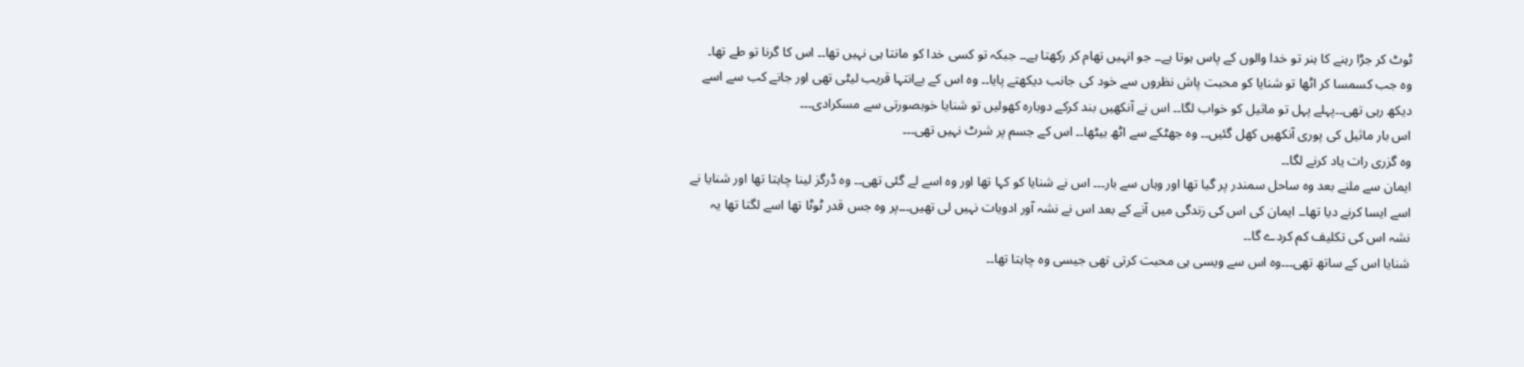ٹوٹ کر جڑا رہنے کا ہنر تو خدا والوں کے پاس ہوتا ہے۔۔ جو انہیں تھام کر رکھتا ہے۔۔ جبکہ تو کسی خدا کو مانتا ہی نہیں تھا۔۔ اس کا گرنا تو طے تھا۔
وہ جب کسمسا کر اٹھا تو شنایا کو محبت پاش نظروں سے خود کی جانب دیکھتے پایا۔۔ وہ اس کے بےانتہا قریب لیٹی تھی اور جانے کب سے اسے دیکھ رہی تھی۔۔پہلے پہل تو ماثیل کو خواب لگا۔۔ اس نے آنکھیں بند کرکے دوبارہ کھولیں تو شنایا خوبصورتی سے مسکرادی۔۔۔
اس بار ماثیل کی پوری آنکھیں کھل گئیں۔۔ وہ جھٹکے سے اٹھ بیٹھا۔۔ اس کے جسم پر شرٹ نہیں تھی۔۔۔
وہ گزری رات یاد کرنے لگا۔۔
ایمان سے ملنے بعد وہ ساحل سمندر پر گیا تھا اور وہاں سے بار۔۔۔ اس نے شنایا کو کہا تھا اور وہ اسے لے گئی تھی۔۔ وہ ڈرگز لینا چاہتا تھا اور شنایا نے اسے ایسا کرنے دیا تھا۔۔ ایمان کی اس کی زندگی میں آنے کے بعد اس نے نشہ آور ادویات نہیں لی تھیں۔۔۔پر وہ جس قدر ٹوٹا تھا اسے لگتا تھا یہ نشہ اس کی تکلیف کم کردے گا۔۔
شنایا اس کے ساتھ تھی۔۔۔وہ اس سے ویسی ہی محبت کرتی تھی جیسی وہ چاہتا تھا۔۔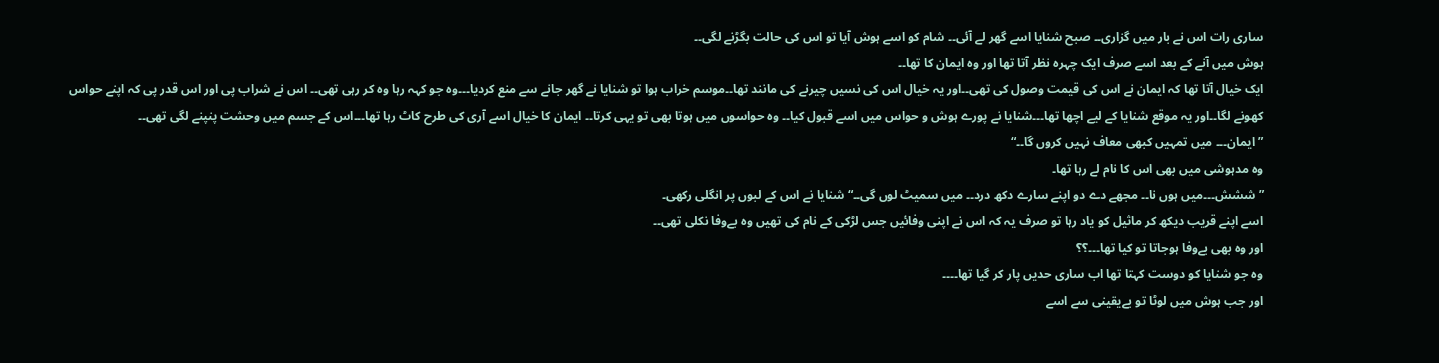ساری رات اس نے بار میں گزاری۔۔ صبح شنایا اسے گھر لے آئی۔۔ شام کو اسے ہوش آیا تو اس کی حالت بگڑنے لگی۔۔
ہوش میں آنے کے بعد اسے صرف ایک چہرہ نظر آتا تھا اور وہ ایمان کا تھا۔۔
ایک خیال آتا تھا کہ ایمان نے اس کی قیمت وصول کی تھی۔۔اور یہ خیال اس کی نسیں چیرنے کی مانند تھا۔۔موسم خراب ہوا تو شنایا نے گھر جانے سے منع کردیا۔۔۔وہ جو کہہ رہا وہ کر رہی تھی۔۔ اس نے شراب پی اور اس قدر پی کہ اپنے حواس کھونے لگا۔۔اور یہ موقع شنایا کے لیے اچھا تھا۔۔۔شنایا نے پورے ہوش و حواس میں اسے قبول کیا۔۔ وہ حواسوں میں ہوتا بھی تو یہی کرتا۔۔ ایمان کا خیال اسے آری کی طرح کاٹ رہا تھا۔۔۔اس کے جسم میں وحشت پنپنے لگی تھی۔۔
”ایمان۔۔۔ میں تمہیں کبھی معاف نہیں کروں گا۔۔“
وہ مدہوشی میں بھی اس کا نام لے رہا تھا۔
”ششش۔۔۔میں ہوں نا۔۔ مجھے دے دو اپنے سارے دکھ درد۔۔ میں سمیٹ لوں گی۔۔“ شنایا نے اس کے لبوں پر انگلی رکھی۔
اسے اپنے قریب دیکھ کر ماثیل کو یاد رہا تو صرف یہ کہ اس نے اپنی وفائیں جس لڑکی کے نام کی تھیں وہ بےوفا نکلی تھی۔۔
اور وہ بھی بےوفا ہوجاتا تو کیا تھا۔۔۔؟؟
وہ جو شنایا کو دوست کہتا تھا اب ساری حدیں پار کر گیا تھا۔۔۔۔
اور جب ہوش میں لوٹا تو بےیقینی سے اسے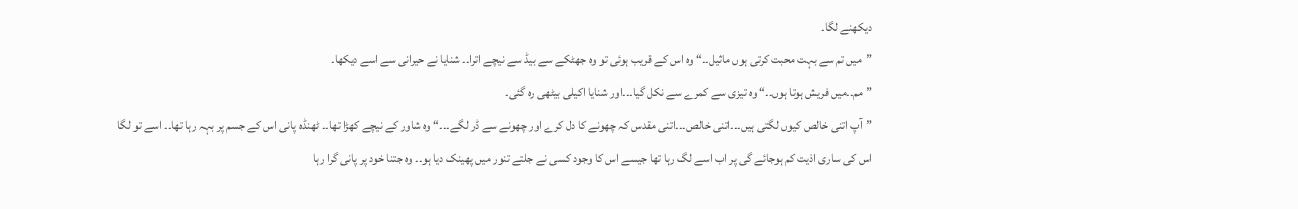دیکھنے لگا۔
”میں تم سے بہت محبت کرتی ہوں ماثیل۔۔“ وہ اس کے قریب ہوئی تو وہ جھٹکے سے بیڈ سے نیچے اترا۔۔ شنایا نے حیرانی سے اسے دیکھا۔
”مم۔۔میں فریش ہوتا ہوں۔۔“ وہ تیزی سے کمرے سے نکل گیا۔۔۔اور شنایا اکیلی بیٹھی رہ گئی۔
”آپ اتنی خالص کیوں لگتی ہیں۔۔۔اتنی خالص۔۔۔اتنی مقدس کہ چھونے کا دل کرے اور چھونے سے ڈر لگے۔۔۔“ وہ شاور کے نیچے کھڑا تھا۔۔ ٹھنڈہ پانی اس کے جسم پر بہہ رہا تھا۔۔ اسے تو لگا اس کی ساری اذیت کم ہوجائے گی پر اب اسے لگ رہا تھا جیسے اس کا وجود کسی نے جلتے تنور میں پھینک دیا ہو۔۔ وہ جتنا خود پر پانی گرا رہا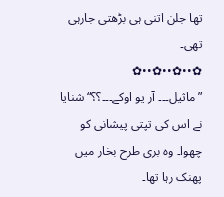تھا جلن اتنی ہی بڑھتی جارہی تھی۔
✿••✿••✿••✿
”ماثیل۔۔۔ آر یو اوکے۔۔۔؟؟“ شنایا نے اس کی تپتی پیشانی کو چھوا۔ وہ بری طرح بخار میں پھنک رہا تھا۔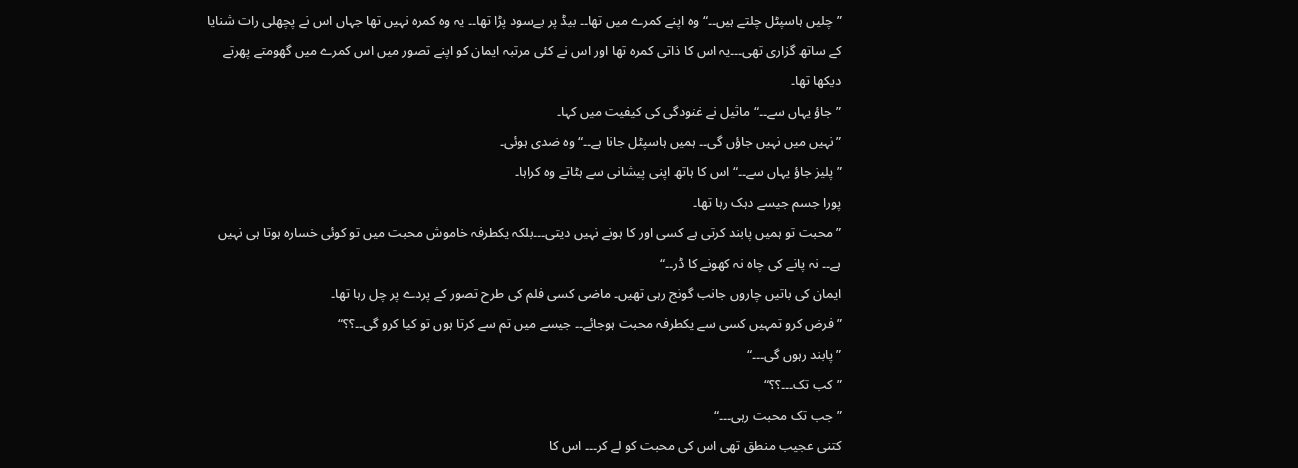”چلیں ہاسپٹل چلتے ہیں۔۔“ وہ اپنے کمرے میں تھا۔۔ بیڈ پر بےسود پڑا تھا۔۔ یہ وہ کمرہ نہیں تھا جہاں اس نے پچھلی رات شنایا کے ساتھ گزاری تھی۔۔۔یہ اس کا ذاتی کمرہ تھا اور اس نے کئی مرتبہ ایمان کو اپنے تصور میں اس کمرے میں گھومتے پھرتے دیکھا تھا۔
”جاؤ یہاں سے۔۔“ ماثیل نے غنودگی کی کیفیت میں کہا۔
”نہیں میں نہیں جاؤں گی۔۔ ہمیں ہاسپٹل جانا ہے۔۔“ وہ ضدی ہوئی۔
” پلیز جاؤ یہاں سے۔۔“ اس کا ہاتھ اپنی پیشانی سے ہٹاتے وہ کراہا۔
پورا جسم جیسے دہک رہا تھا۔
”محبت تو ہمیں پابند کرتی ہے کسی اور کا ہونے نہیں دیتی۔۔۔بلکہ یکطرفہ خاموش محبت میں تو کوئی خسارہ ہوتا ہی نہیں ہے۔۔ نہ پانے کی چاہ نہ کھونے کا ڈر۔۔“
ایمان کی باتیں چاروں جانب گونج رہی تھیں۔ ماضی کسی فلم کی طرح تصور کے پردے پر چل رہا تھا۔
”فرض کرو تمہیں کسی سے یکطرفہ محبت ہوجائے۔۔ جیسے میں تم سے کرتا ہوں تو کیا کرو گی۔۔؟؟“
”پابند رہوں گی۔۔۔“
”کب تک۔۔۔؟؟“
”جب تک محبت رہی۔۔۔“
کتنی عجیب منطق تھی اس کی محبت کو لے کر۔۔۔ اس کا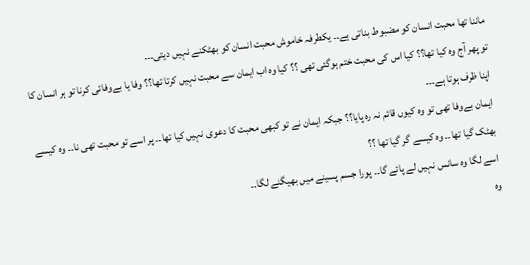ماننا تھا محبت انسان کو مضبوط بناتی ہے۔۔ یکطرفہ خاموش محبت انسان کو بھٹکنے نہیں دیتی۔۔۔
تو پھر آج وہ کیا تھا؟؟ کیا اس کی محبت ختم ہوگئی تھی ؟؟ کیا وہ اب ایمان سے محبت نہیں کرتا تھا؟؟ وفا یا بےوفائی کرنا تو ہر انسان کا اپنا ظرف ہوتا ہے۔۔۔
ایمان بےوفا تھی تو وہ کیوں قائم نہ رہ پایا؟؟ جبکہ ایمان نے تو کبھی محبت کا دعوی نہیں کیا تھا۔۔ پر اسے تو محبت تھی نا۔۔ وہ کیسے بھٹک گیا تھا۔۔ وہ کیسے گر گیا تھا ؟؟
اسے لگا وہ سانس نہیں لے پائے گا۔۔ پورا جسم پسینے میں بھیگنے لگا۔۔
وہ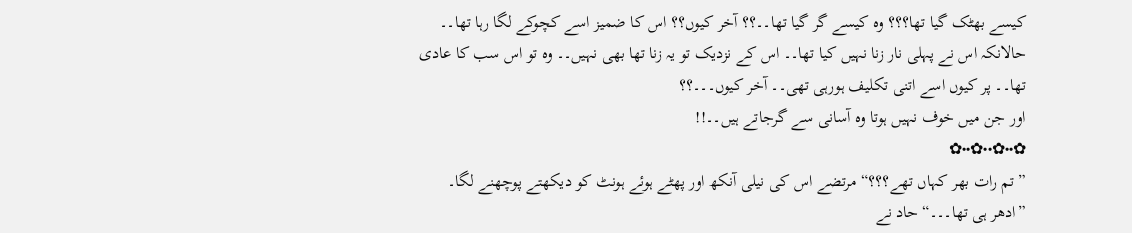کیسے بھٹک گیا تھا؟؟؟ وہ کیسے گر گیا تھا۔۔؟؟ آخر کیوں؟؟ اس کا ضمیز اسے کچوکے لگا رہا تھا۔۔ حالانکہ اس نے پہلی نار زنا نہیں کیا تھا۔۔ اس کے نزدیک تو یہ زنا تھا بھی نہیں۔۔ وہ تو اس سب کا عادی تھا۔۔ پر کیوں اسے اتنی تکلیف ہورہی تھی۔۔ آخر کیوں۔۔۔؟؟
اور جن میں خوف نہیں ہوتا وہ آسانی سے گرجاتے ہیں۔۔!!
✿••✿••✿••✿
”تم رات بھر کہاں تھے؟؟؟“ مرتضے اس کی نیلی آنکھ اور پھٹے ہوئے ہونٹ کو دیکھتے پوچھنے لگا۔
”ادھر ہی تھا۔۔۔“ حاد نے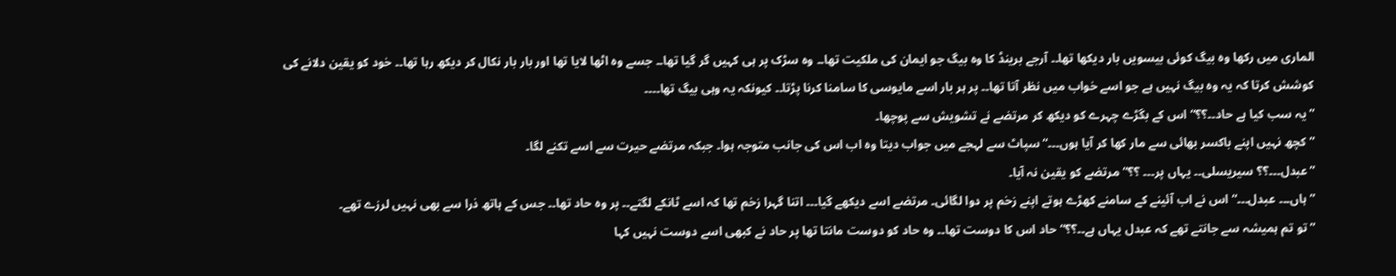الماری میں رکھا وہ بیگ کوئی بیسویں بار دیکھا تھا۔۔ آرجے برینڈ کا وہ بیگ جو ایمان کی ملکیت تھا۔۔ وہ سڑک پر ہی کہیں گر گیا تھا۔۔ جسے وہ اٹھا لایا تھا اور بار بار نکال کر دیکھ رہا تھا۔۔ خود کو یقین دلانے کی کوشش کرتا کہ یہ وہ بیگ نہیں ہے جو اسے خواب میں نظر آتا تھا۔۔ پر ہر بار اسے مایوسی کا سامنا کرنا پڑتا۔۔ کیونکہ یہ وہی بیگ تھا۔۔۔۔
”یہ سب کیا ہے حاد۔۔؟؟“ اس کے بگڑے چہرے کو دیکھ کر مرتضے نے تشویش سے پوچھا۔
”کچھ نہیں اپنے باکسر بھائی سے مار کھا کر آیا ہوں۔۔۔“سپاٹ سے لہجے میں جواب دیتا وہ اب اس کی جانب متوجہ ہوا۔ جبکہ مرتضے حیرت سے اسے تکنے لگا۔
”عبدل۔۔۔؟؟ سیریسلی۔۔ یہاں پر۔۔۔ ؟؟“ مرتضے کو یقین نہ آیا۔
”ہاں۔۔۔ عبدل۔۔۔“ اس نے اب آئینے کے سامنے کھڑے ہوتے اپنے زخم پر دوا لگائی۔ مرتضے اسے دیکھے گیا۔۔۔ اتنا گہرا زخم تھا کہ اسے ٹانکے لگتے۔۔ پر وہ حاد تھا۔۔ جس کے ہاتھ ذرا سے بھی نہیں لرزے تھے۔
”تو تم ہمیشہ سے جانتے تھے کہ عبدل یہاں ہے۔۔؟؟“ حاد اس کا دوست تھا۔۔ وہ حاد کو دوست مانتا تھا پر حاد نے کبھی اسے دوست نہیں کہا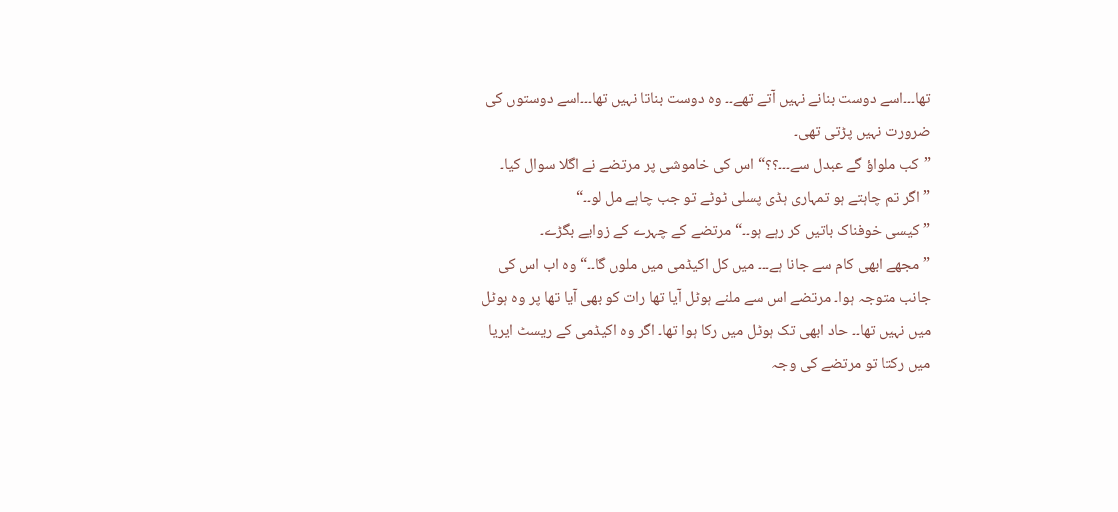تھا۔۔۔اسے دوست بنانے نہیں آتے تھے۔۔ وہ دوست بناتا نہیں تھا۔۔۔اسے دوستوں کی ضرورت نہیں پڑتی تھی۔
”کب ملواؤ گے عبدل سے۔۔۔؟؟“ اس کی خاموشی پر مرتضے نے اگلا سوال کیا۔
”اگر تم چاہتے ہو تمہاری ہڈی پسلی ٹوٹے تو جب چاہے مل لو۔۔“
”کیسی خوفناک باتیں کر رہے ہو۔۔“ مرتضے کے چہرے کے زوایے بگڑے۔
”مجھے ابھی کام سے جانا ہے۔۔۔ میں کل اکیڈمی میں ملوں گا۔۔“ وہ اب اس کی جانب متوجہ ہوا۔ مرتضے اس سے ملنے ہوٹل آیا تھا رات کو بھی آیا تھا پر وہ ہوٹل میں نہیں تھا۔۔ حاد ابھی تک ہوٹل میں رکا ہوا تھا۔ اگر وہ اکیڈمی کے ریسٹ ایریا میں رکتا تو مرتضے کی وجہ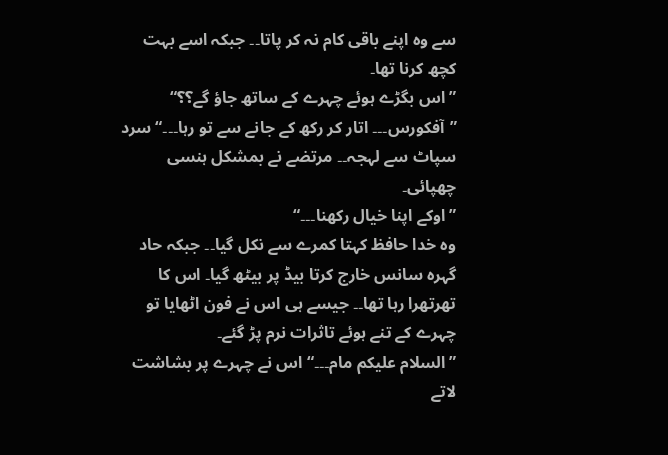سے وہ اپنے باقی کام نہ کر پاتا۔۔ جبکہ اسے بہت کچھ کرنا تھا۔
”اس بگڑے ہوئے چہرے کے ساتھ جاؤ گے؟؟“
”آفکورس۔۔۔ اتار کر رکھ کے جانے سے تو رہا۔۔۔“ سرد سپاٹ سے لہجہ۔۔ مرتضے نے بمشکل ہنسی چھپائی۔
”اوکے اپنا خیال رکھنا۔۔۔“
وہ خدا حافظ کہتا کمرے سے نکل گیا۔۔ جبکہ حاد گہرہ سانس خارج کرتا بیڈ پر بیٹھ گیا۔ اس کا تھرتھرا رہا تھا۔۔ جیسے ہی اس نے فون اٹھایا تو چہرے کے تنے ہوئے تاثرات نرم پڑ گئے۔
”السلام علیکم مام۔۔۔“ اس نے چہرے پر بشاشت لاتے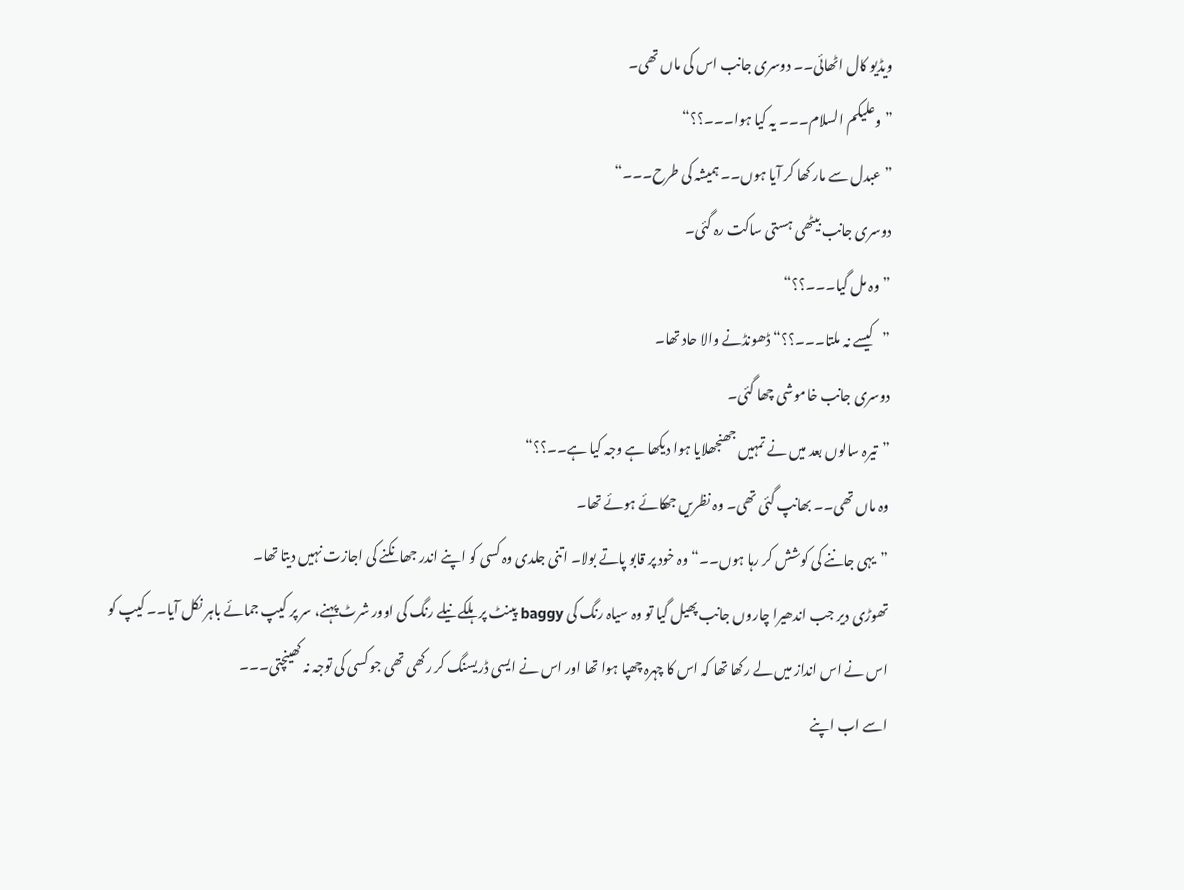ویڈیو کال اٹھائی۔۔ دوسری جانب اس کی ماں تھی۔
”وعلیکم السلام۔۔۔ یہ کیا ہوا۔۔۔؟؟“
”عبدل سے مار کھا کر آیا ہوں۔۔ ہمیشہ کی طرح۔۔۔“
دوسری جانب بیٹھی ہستی ساکت رہ گئی۔
”وہ مل گیا۔۔۔؟؟“
”کیسے نہ ملتا۔۔۔؟؟“ ڈھونڈنے والا حاد تھا۔
دوسری جانب خاموشی چھا گئی۔
”تیرہ سالوں بعد میں نے تمہیں جھنجھلایا ہوا دیکھا ہے وجہ کیا ہے۔۔؟؟“
وہ ماں تھی۔۔ بھانپ گئی تھی۔ وہ نظریں جھکائے ہوئے تھا۔
”یہی جاننے کی کوشش کر رہا ہوں۔۔“ وہ خود پر قابو پاتے بولا۔ اتنی جلدی وہ کسی کو اپنے اندر جھانکنے کی اجازت نہیں دیتا تھا۔
تھوڑی دیر جب اندھیرا چاروں جانب پھیل گیا تو وہ سیاہ رنگ کی baggy پینٹ پر ہلکے نیلے رنگ کی اوور شرٹ پہنے، سر پر کیپ جمائے باہر نکل آیا۔۔ کیپ کو اس نے اس انداز میں لے رکھا تھا کہ اس کا چہرہ چھپا ہوا تھا اور اس نے ایسی ڈریسنگ کر رکھی تھی جو کسی کی توجہ نہ کھینچتی۔۔۔
اسے اب اپنے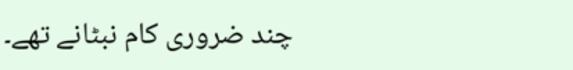چند ضروری کام نبٹانے تھے۔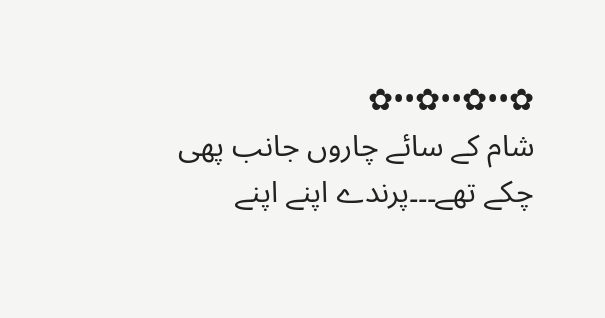✿••✿••✿••✿
شام کے سائے چاروں جانب پھی چکے تھے۔۔۔پرندے اپنے اپنے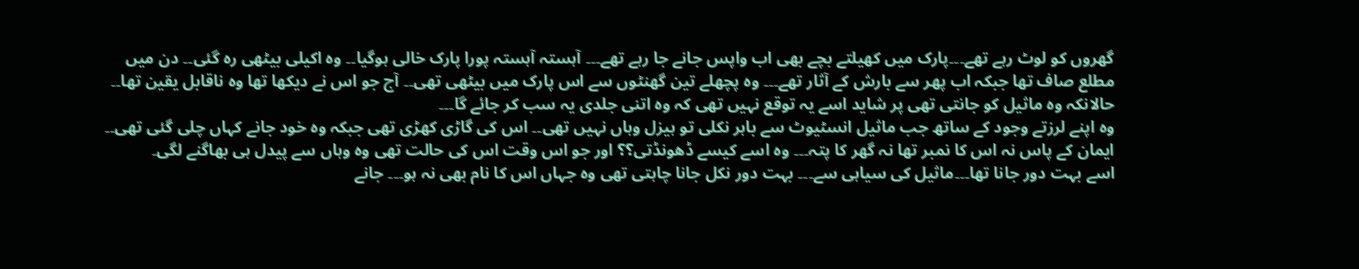گھروں کو لوٹ رہے تھے۔۔۔پارک میں کھیلتے بچے بھی اب واپس جانے جا رہے تھے۔۔۔ آہستہ آہستہ پورا پارک خالی ہوگیا۔۔ وہ اکیلی بیٹھی رہ گئی۔۔ دن میں مطلع صاف تھا جبکہ اب پھر سے بارش کے آثار تھے۔۔۔ وہ پچھلے تین گھنٹوں سے اس پارک میں بیٹھی تھی۔۔ آج جو اس نے دیکھا تھا وہ ناقابل یقین تھا۔۔ حالانکہ وہ ماثیل کو جانتی تھی پر شاید اسے یہ توقع نہیں تھی کہ وہ اتنی جلدی یہ سب کر جائے گا۔۔۔
وہ اپنے لرزتے وجود کے ساتھ جب ماثیل انسٹیوٹ سے باہر نکلی تو ہیزل وہاں نہیں تھی۔۔ اس کی گاڑی کھڑی تھی جبکہ وہ خود جانے کہاں چلی گئی تھی۔۔ ایمان کے پاس نہ اس کا نمبر تھا نہ گھر کا پتہ۔۔۔ وہ اسے کیسے ڈھونڈتی؟؟ اور جو اس وقت اس کی حالت تھی وہ وہاں سے پیدل ہی بھاگنے لگی۔
اسے بہت دور جانا تھا۔۔۔ماثیل کی سیاہی سے۔۔۔ بہت دور نکل جانا چاہتی تھی وہ جہاں اس کا نام بھی نہ ہو۔۔۔ جانے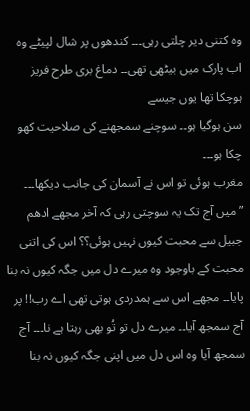وہ کتنی دیر چلتی رہی۔۔۔ کندھوں پر شال لپیٹے وہ اب پارک میں بیٹھی تھی۔۔ دماغ بری طرح فریز ہوچکا تھا یوں جیسے
سن ہوگیا ہو۔۔ سوچنے سمجھنے کی صلاحیت کھو چکا ہو۔۔۔
مغرب ہوئی تو اس نے آسمان کی جانب دیکھا۔۔۔
”میں آج تک یہ سوچتی رہی کہ آخر مجھے ادھم جبیل سے محبت کیوں نہیں ہوئی؟؟ اس کی اتنی محبت کے باوجود وہ میرے دل میں جگہ کیوں نہ بنا پایا۔۔ مجھے اس سے ہمدردی ہوتی تھی اے رب!! پر آج سمجھ آیا۔۔ میرے دل تو تُو بھی رہتا ہے نا۔۔۔ آج سمجھ آیا وہ اس دل میں اپنی جگہ کیوں نہ بنا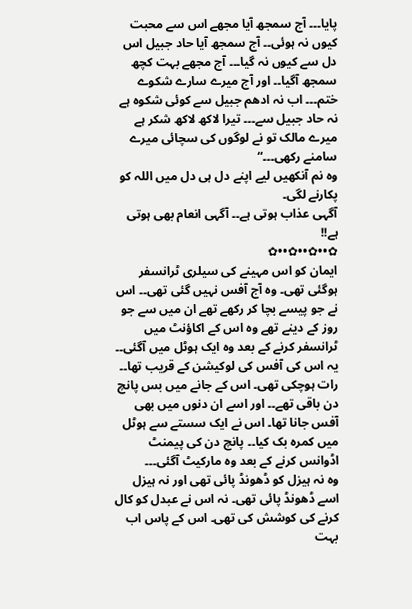پایا۔۔۔ آج سمجھ آیا مجھے اس سے محبت کیوں نہ ہوئی۔۔ آج سمجھ آیا حاد جبیل اس دل سے کیوں نہ گیا۔۔۔ آج مجھے بہت کچھ سمجھ آگیا۔۔ اور آج میرے سارے شکوے ختم۔۔۔ اب نہ ادھم جبیل سے کوئی شکوہ ہے نہ حاد جبیل سے۔۔۔ تیرا لاکھ لاکھ شکر ہے میرے مالک تو نے لوگوں کی سچائی میرے سامنے رکھی۔۔۔“
وہ نم آنکھیں لیے اپنے دل ہی دل میں اللہ کو پکارنے لگی۔
آگہی عذاب ہوتی ہے۔۔ آگہی انعام بھی ہوتی ہے!!
✿••✿••✿••✿
ایمان کو اس مہینے کی سیلری ٹرانسفر ہوگئی تھی۔ وہ آج آفس نہیں گئی تھی۔۔ اس نے جو پیسے بچا کر رکھے تھے ان میں سے جو روز کے دینے تھے وہ اس کے اکاؤنٹ میں ٹرانسفر کرنے کے بعد وہ ایک ہوٹل میں آگئی۔۔ یہ اس کی آفس کی لوکیشن کے قریب تھا۔۔ رات ہوچکی تھی۔ اس کے جانے میں بس پانچ دن باقی تھے۔۔ اور اسے ان دنوں میں بھی آفس جانا تھا۔ اس نے ایک سستے سے ہوٹل میں کمرہ بک کیا۔۔ پانچ دن کی پیمنٹ اڈوانس کرنے کے بعد وہ مارکیٹ آگئی۔۔۔
وہ نہ ہیزل کو ڈھونڈ پائی تھی اور نہ ہیزل اسے ڈھونڈ پائی تھی۔ نہ اس نے عبدل کو کال کرنے کی کوشش کی تھی۔ اس کے پاس اب بہت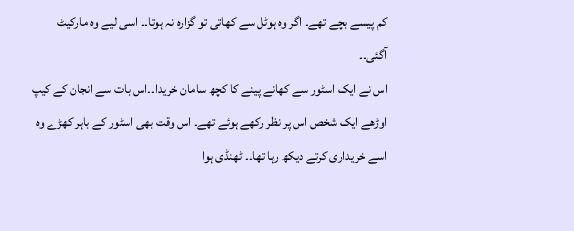کم پیسے بچے تھے۔ اگر وہ ہوٹل سے کھاتی تو گزارہ نہ ہوتا۔۔ اسی لیے وہ مارکیٹ آگئی۔۔
اس نے ایک اسٹور سے کھانے پینے کا کچھ سامان خریدا۔۔اس بات سے انجان کے کیپ اوڑھے ایک شخص اس پر نظر رکھے ہوئے تھے۔ اس وقت بھی اسٹور کے باہر کھڑے وہ اسے خریداری کرتے دیکھ رہا تھا۔۔ ٹھنڈی ہوا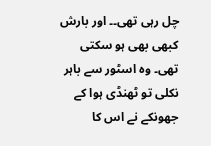چل رہی تھی۔۔ اور بارش کبھی بھی ہو سکتی تھی۔ وہ اسٹور سے باہر نکلی تو ٹھنڈی ہوا کے جھونکے نے اس کا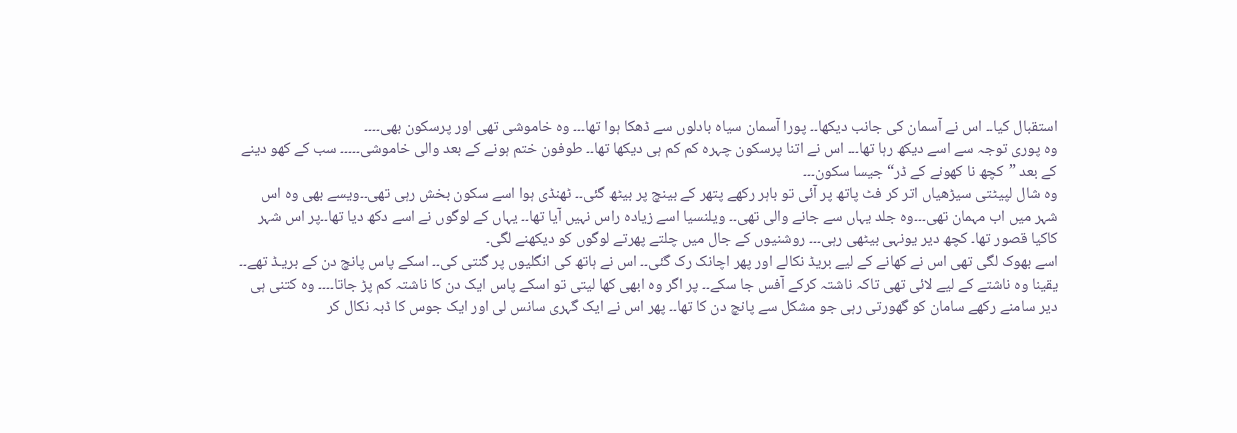استقبال کیا۔۔ اس نے آسمان کی جانب دیکھا۔۔ پورا آسمان سیاہ بادلوں سے ڈھکا ہوا تھا۔۔۔ وہ خاموشی تھی اور پرسکون بھی۔۔۔۔
وہ پوری توجہ سے اسے دیکھ رہا تھا۔۔۔ اس نے اتنا پرسکون چہرہ کم کم ہی دیکھا تھا۔۔ طوفون ختم ہونے کے بعد والی خاموشی۔۔۔۔۔ سب کے کھو دینے کے بعد ”کچھ نا کھونے کے ڈر“ جیسا سکون۔۔۔
وہ شال لپیٹتی سیڑھیاں اتر کر فٹ پاتھ پر آئی تو باہر رکھے پتھر کے بینچ پر بیٹھ گئی۔۔ ٹھنڈی ہوا اسے سکون بخش رہی تھی۔۔ویسے بھی وہ اس شہر میں اب مہمان تھی۔۔۔وہ جلد یہاں سے جانے والی تھی۔۔ ویلنسیا اسے زیادہ راس نہیں آیا تھا۔۔ یہاں کے لوگوں نے اسے دکھ دیا تھا۔۔پر اس شہر کاکیا قصور تھا۔ کچھ دیر یونہی بیٹھی رہی۔۔۔ روشنیوں کے جال میں چلتے پھرتے لوگوں کو دیکھنے لگی۔
اسے بھوک لگی تھی اس نے کھانے کے لیے بریڈ نکالے اور پھر اچانک رک گئی۔۔ اس نے ہاتھ کی انگلیوں پر گنتی کی۔۔ اسکے پاس پانچ دن کے بریـڈ تھے۔۔ یقینا وہ ناشتے کے لیے لائی تھی تاکہ ناشتہ کرکے آفس جا سکے۔۔ پر اگر وہ ابھی کھا لیتی تو اسکے پاس ایک دن کا ناشتہ کم پڑ جاتا۔۔۔۔ وہ کتنی ہی دیر سامنے رکھے سامان کو گھورتی رہی جو مشکل سے پانچ دن کا تھا۔۔ پھر اس نے ایک گہری سانس لی اور ایک جوس کا ڈبہ نکال کر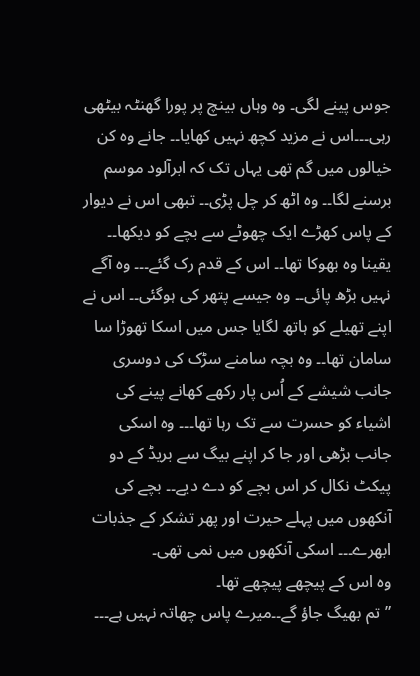جوس پینے لگی۔ وہ وہاں بینچ پر پورا گھنٹہ بیٹھی رہی۔۔۔اس نے مزید کچھ نہیں کھایا۔۔ جانے وہ کن خیالوں میں گم تھی یہاں تک کہ ابرآلود موسم برسنے لگا۔۔ وہ اٹھ کر چل پڑی۔۔ تبھی اس نے دیوار کے پاس کھڑے ایک چھوٹے سے بچے کو دیکھا۔۔ یقینا وہ بھوکا تھا۔۔ اس کے قدم رک گئے۔۔۔ وہ آگے نہیں بڑھ پائی۔۔ وہ جیسے پتھر کی ہوگئی۔۔ اس نے اپنے تھیلے کو ہاتھ لگایا جس میں اسکا تھوڑا سا سامان تھا۔۔ وہ بچہ سامنے سڑک کی دوسری جانب شیشے کے اُس پار رکھے کھانے پینے کی اشیاء کو حسرت سے تک رہا تھا۔۔۔ وہ اسکی جانب بڑھی اور جا کر اپنے بیگ سے بریڈ کے دو پیکٹ نکال کر اس بچے کو دے دیے۔۔ بچے کی آنکھوں میں پہلے حیرت اور پھر تشکر کے جذبات ابھرے۔۔۔ اسکی آنکھوں میں نمی تھی۔
وہ اس کے پیچھے پیچھے تھا۔
”تم بھیگ جاؤ گے۔۔میرے پاس چھاتہ نہیں ہے۔۔۔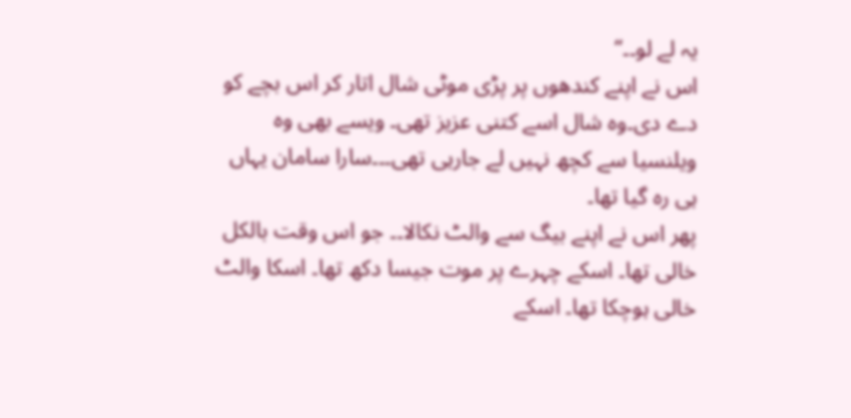یہ لے لو۔۔“
اس نے اپنے کندھوں پر پڑی موٹی شال اتار کر اس بچے کو دے دی۔وہ شال اسے کتنی عزیز تھی۔ ویسے بھی وہ ویلنسیا سے کچھ نہیں لے جارہی تھی۔۔۔سارا سامان یہاں ہی رہ گیا تھا۔
پھر اس نے اپنے بیگ سے والٹ نکالا۔۔ جو اس وقت بالکل خالی تھا۔ اسکے چہرے پر موت جیسا دکھ تھا۔ اسکا والٹ خالی ہوچکا تھا۔ اسکے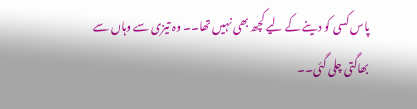پاس کسی کو دینے کے لیے کچھ بھی نہیں تھا۔۔ وہ تیزی سے وہاں سے بھاگتی چلی گئی۔۔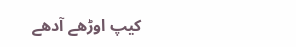کیپ اوڑھے آدھے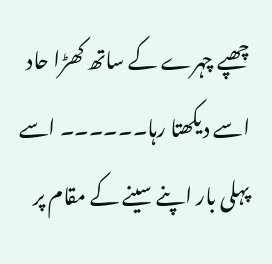چھپے چہرے کے ساتھ کھڑا حاد اسے دیکھتا رہا۔۔۔۔۔۔ اسے پہلی بار اپنے سینے کے مقام پر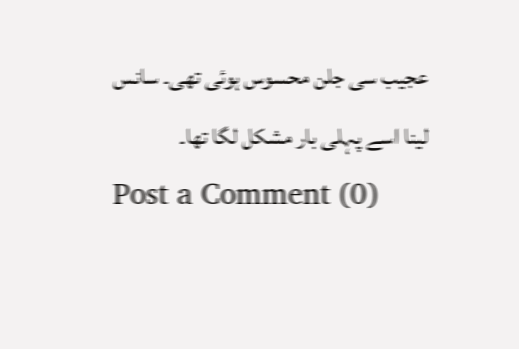عجیب سی جلن محسوس ہوئی تھی۔ سانس لینا اسے پہلی بار مشکل لگا تھا۔
Post a Comment (0)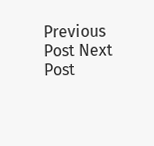Previous Post Next Post